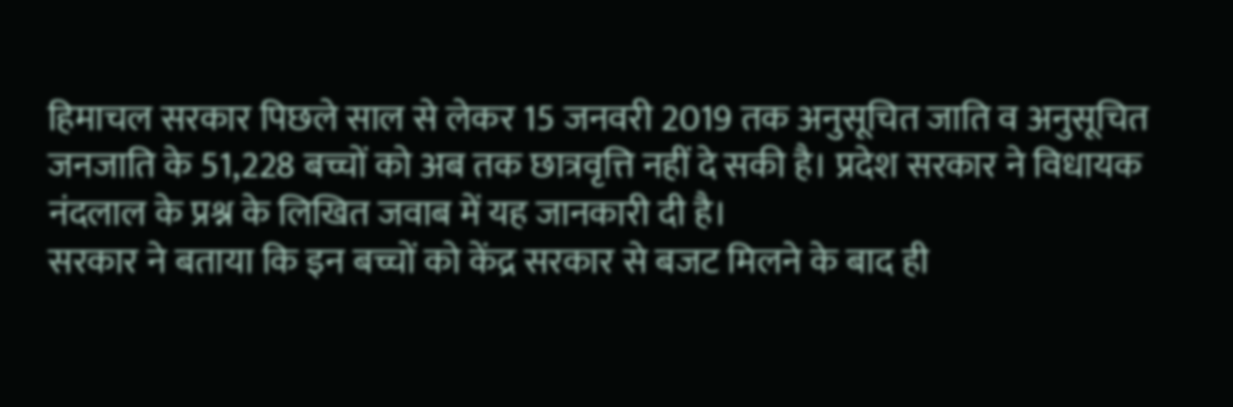हिमाचल सरकार पिछले साल से लेकर 15 जनवरी 2019 तक अनुसूचित जाति व अनुसूचित जनजाति के 51,228 बच्चों को अब तक छात्रवृत्ति नहीं दे सकी है। प्रदेश सरकार ने विधायक नंदलाल के प्रश्न के लिखित जवाब में यह जानकारी दी है।
सरकार ने बताया कि इन बच्चों को केंद्र सरकार से बजट मिलने के बाद ही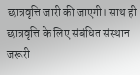छात्रवृत्ति जारी की जाएगी। साथ ही छात्रवृत्ति के लिए संबंधित संस्थान जरूरी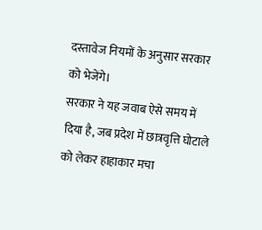दस्तावेज नियमों के अनुसार सरकार को भेजेंगे।
सरकार ने यह जवाब ऐसे समय में दिया है, जब प्रदेश में छात्रवृत्ति घोटाले को लेकर हाहाकार मचा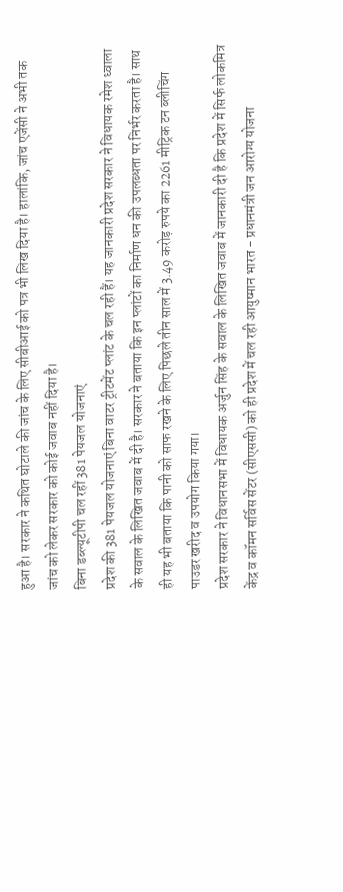हुआ है। सरकार ने कथित घोटाले की जांच के लिए सीबीआई को पत्र भी लिख दिया है। हालांकि, जांच एजेंसी ने अभी तक जांच को लेकर सरकार को कोई जवाब नहीं दिया है।
बिना डब्ल्यूटीपी चल रहीं 381 पेयजल योजनाएं
प्रदेश की 381 पेयजल योजनाएं बिना वाटर ट्रीटमेंट प्लांट के चल रही हैं। यह जानकारी प्रदेश सरकार ने विधायक रमेश ध्वाला के सवाल के लिखित जवाब में दी है। सरकार ने बताया कि इन प्लांटों का निर्माण धन की उपलब्धता पर निर्भर करता है। साथ ही यह भी बताया कि पानी को साफ रखने के लिए पिछले तीन साल में 3.49 करोड़ रुपये का 2261 मीट्रिक टन ब्लीचिंग पाउडर खरीद व उपयोग किया गया।
प्रदेश सरकार ने विधानसभा में विधायक अर्जुन सिंह के सवाल के लिखित जवाब में जानकारी दी है कि प्रदेश में सिर्फ लोकमित्र केंद्र व कॉमन सर्विस सेंटर (सीएससी) को ही प्रदेश में चल रही आयुष्मान भारत - प्रधानमंत्री जन आरोग्य योजना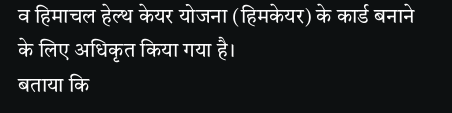व हिमाचल हेल्थ केयर योजना (हिमकेयर) के कार्ड बनाने के लिए अधिकृत किया गया है।
बताया कि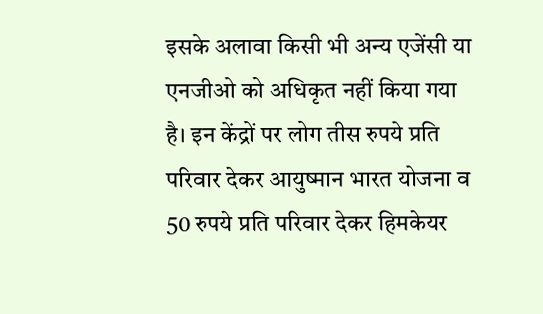इसके अलावा किसी भी अन्य एजेंसी या एनजीओ को अधिकृत नहीं किया गया है। इन केंद्रों पर लोग तीस रुपये प्रति परिवार देकर आयुष्मान भारत योजना व 50 रुपये प्रति परिवार देकर हिमकेयर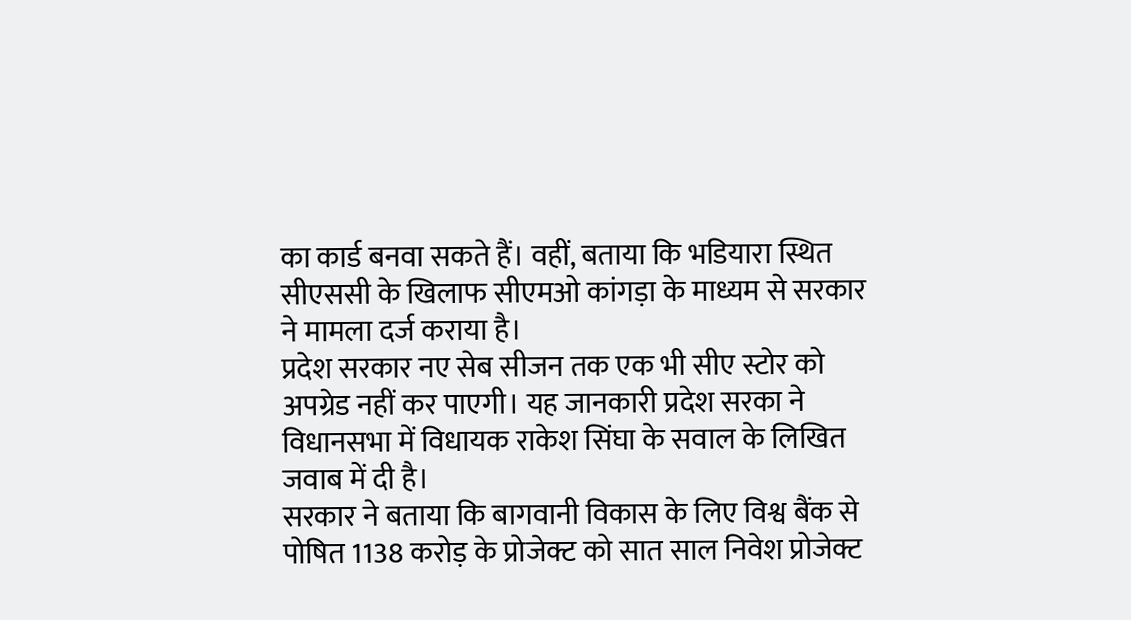का कार्ड बनवा सकते हैं। वहीं, बताया कि भडियारा स्थित सीएससी के खिलाफ सीएमओ कांगड़ा के माध्यम से सरकार ने मामला दर्ज कराया है।
प्रदेश सरकार नए सेब सीजन तक एक भी सीए स्टोर को अपग्रेड नहीं कर पाएगी। यह जानकारी प्रदेश सरका ने विधानसभा में विधायक राकेश सिंघा के सवाल के लिखित जवाब में दी है।
सरकार ने बताया कि बागवानी विकास के लिए विश्व बैंक से पोषित 1138 करोड़ के प्रोजेक्ट को सात साल निवेश प्रोजेक्ट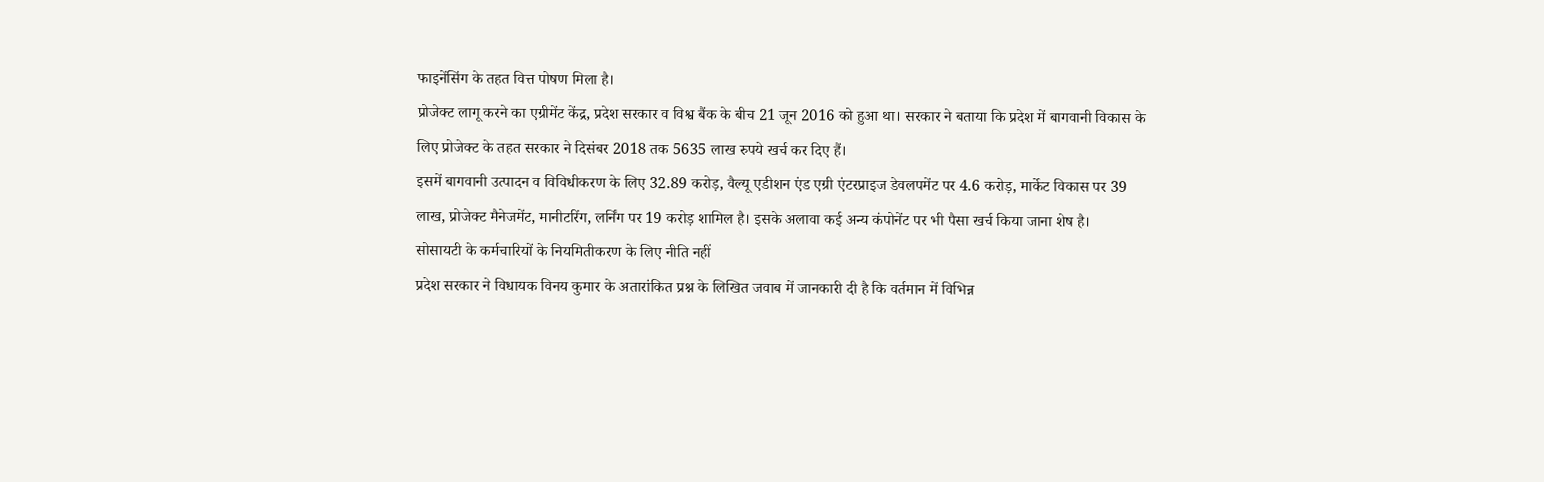फाइनेंसिंग के तहत वित्त पोषण मिला है।
प्रोजेक्ट लागू करने का एग्रीमेंट केंद्र, प्रदेश सरकार व विश्व बैंक के बीच 21 जून 2016 को हुआ था। सरकार ने बताया कि प्रदेश में बागवानी विकास के लिए प्रोजेक्ट के तहत सरकार ने दिसंबर 2018 तक 5635 लाख रुपये खर्च कर दिए हैं।
इसमें बागवानी उत्पादन व विविधीकरण के लिए 32.89 करोड़, वैल्यू एडीशन एंड एग्री एंटरप्राइज डेवलपमेंट पर 4.6 करोड़, मार्केट विकास पर 39 लाख, प्रोजेक्ट मैनेजमेंट, मानीटरिंग, लर्निंग पर 19 करोड़ शामिल है। इसके अलावा कई अन्य कंपोनेंट पर भी पैसा खर्च किया जाना शेष है।
सोसायटी के कर्मचारियों के नियमितीकरण के लिए नीति नहीं
प्रदेश सरकार ने विधायक विनय कुमार के अतारांकित प्रश्न के लिखित जवाब में जानकारी दी है कि वर्तमान में विभिन्न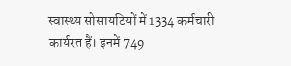स्वास्थ्य सोसायटियों में 1334 कर्मचारी कार्यरत हैं। इनमें 749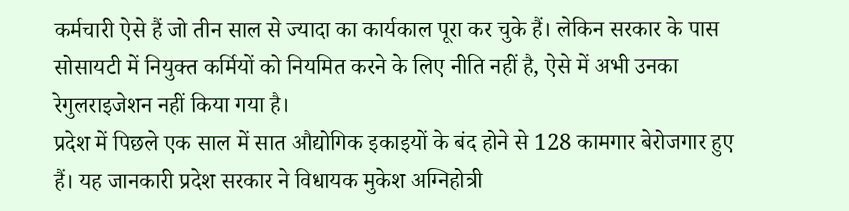कर्मचारी ऐसे हैं जो तीन साल से ज्यादा का कार्यकाल पूरा कर चुके हैं। लेकिन सरकार के पास सोसायटी में नियुक्त कर्मियों को नियमित करने के लिए नीति नहीं है, ऐसे में अभी उनका रेगुलराइजेशन नहीं किया गया है।
प्रदेश में पिछले एक साल में सात औद्योगिक इकाइयों के बंद होने से 128 कामगार बेरोजगार हुए हैं। यह जानकारी प्रदेश सरकार ने विधायक मुकेश अग्निहोत्री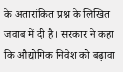के अतारांकित प्रश्न के लिखित जवाब में दी है। सरकार ने कहा कि औद्योगिक निवेश को बढ़ावा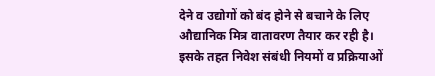देने व उद्योगों को बंद होने से बचाने के लिए औद्यानिक मित्र वातावरण तैयार कर रही है। इसके तहत निवेश संबंधी नियमों व प्रक्रियाओं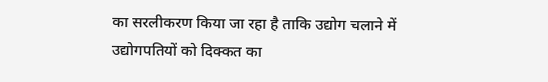का सरलीकरण किया जा रहा है ताकि उद्योग चलाने में उद्योगपतियों को दिक्कत का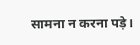सामना न करना पड़े।